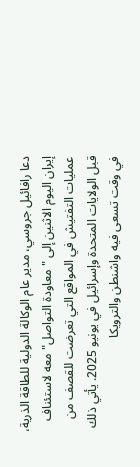دعا رافائيل جروسي، مدير عام الوكالة الدولية للطاقة الذرية، إيران اليوم الاثنين إلى "معاودة التواصل" معه لاستئناف عمليات التفتيش في المواقع التي تعرضت للقصف من قبل الولايات المتحدة وإسرائيل في يونيو 2025. يأتي ذلك في وقت تسعى فيه واشنطن والترويكا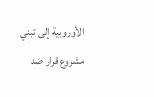الأوروبية إلى تبني مشروع قرار ضد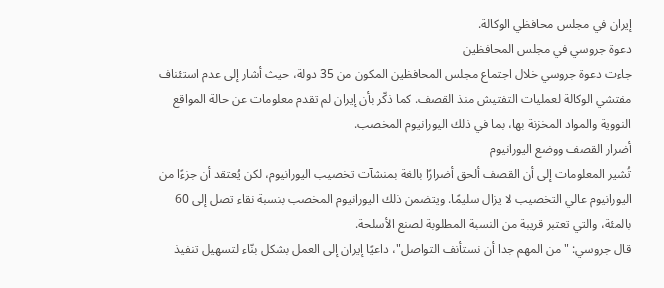إيران في مجلس محافظي الوكالة.
دعوة جروسي في مجلس المحافظين
جاءت دعوة جروسي خلال اجتماع مجلس المحافظين المكون من 35 دولة، حيث أشار إلى عدم استئناف مفتشي الوكالة لعمليات التفتيش منذ القصف. كما ذكّر بأن إيران لم تقدم معلومات عن حالة المواقع النووية والمواد المخزنة بها، بما في ذلك اليورانيوم المخصب.
أضرار القصف ووضع اليورانيوم
تُشير المعلومات إلى أن القصف ألحق أضرارًا بالغة بمنشآت تخصيب اليورانيوم، لكن يُعتقد أن جزءًا من اليورانيوم عالي التخصيب لا يزال سليمًا. ويتضمن ذلك اليورانيوم المخصب بنسبة نقاء تصل إلى 60 بالمئة، والتي تعتبر قريبة من النسبة المطلوبة لصنع الأسلحة.
قال جروسي: "من المهم جدا أن نستأنف التواصل"، داعيًا إيران إلى العمل بشكل بنّاء لتسهيل تنفيذ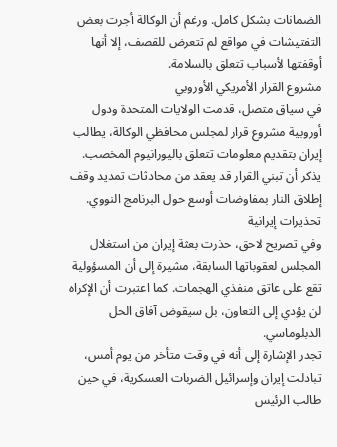الضمانات بشكل كامل. ورغم أن الوكالة أجرت بعض التفتيشات في مواقع لم تتعرض للقصف، إلا أنها أوقفتها لأسباب تتعلق بالسلامة.
مشروع القرار الأمريكي الأوروبي
في سياق متصل، قدمت الولايات المتحدة ودول أوروبية مشروع قرار لمجلس محافظي الوكالة، يطالب إيران بتقديم معلومات تتعلق باليورانيوم المخصب. يذكر أن تبني القرار قد يعقد من محادثات تمديد وقف إطلاق النار بمفاوضات أوسع حول البرنامج النووي.
تحذيرات إيرانية
وفي تصريح لاحق، حذرت بعثة إيران من استغلال المجلس لعقوباتها السابقة، مشيرة إلى أن المسؤولية تقع على عاتق منفذي الهجمات. كما اعتبرت أن الإكراه لن يؤدي إلى التعاون، بل سيقوض آفاق الحل الدبلوماسي.
تجدر الإشارة إلى أنه في وقت متأخر من يوم أمس، تبادلت إيران وإسرائيل الضربات العسكرية، في حين طالب الرئيس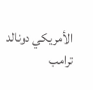الأمريكي دونالد ترامب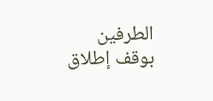الطرفين بوقف إطلاق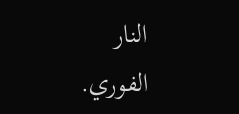النار الفوري.